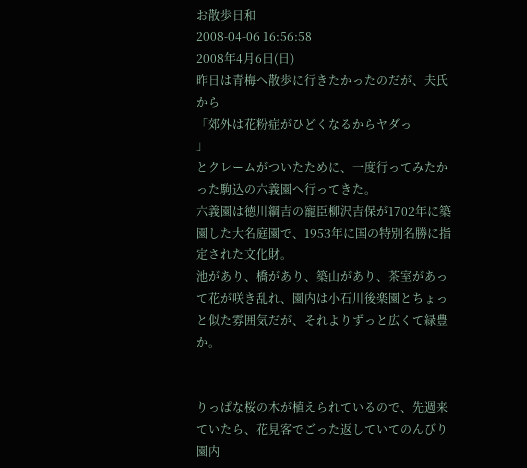お散歩日和
2008-04-06 16:56:58
2008年4月6日(日)
昨日は青梅へ散歩に行きたかったのだが、夫氏から
「郊外は花粉症がひどくなるからヤダっ
」
とクレームがついたために、一度行ってみたかった駒込の六義園へ行ってきた。
六義園は徳川綱吉の寵臣柳沢吉保が1702年に築園した大名庭園で、1953年に国の特別名勝に指定された文化財。
池があり、橋があり、築山があり、茶室があって花が咲き乱れ、園内は小石川後楽園とちょっと似た雰囲気だが、それよりずっと広くて緑豊か。


りっぱな桜の木が植えられているので、先週来ていたら、花見客でごった返していてのんびり園内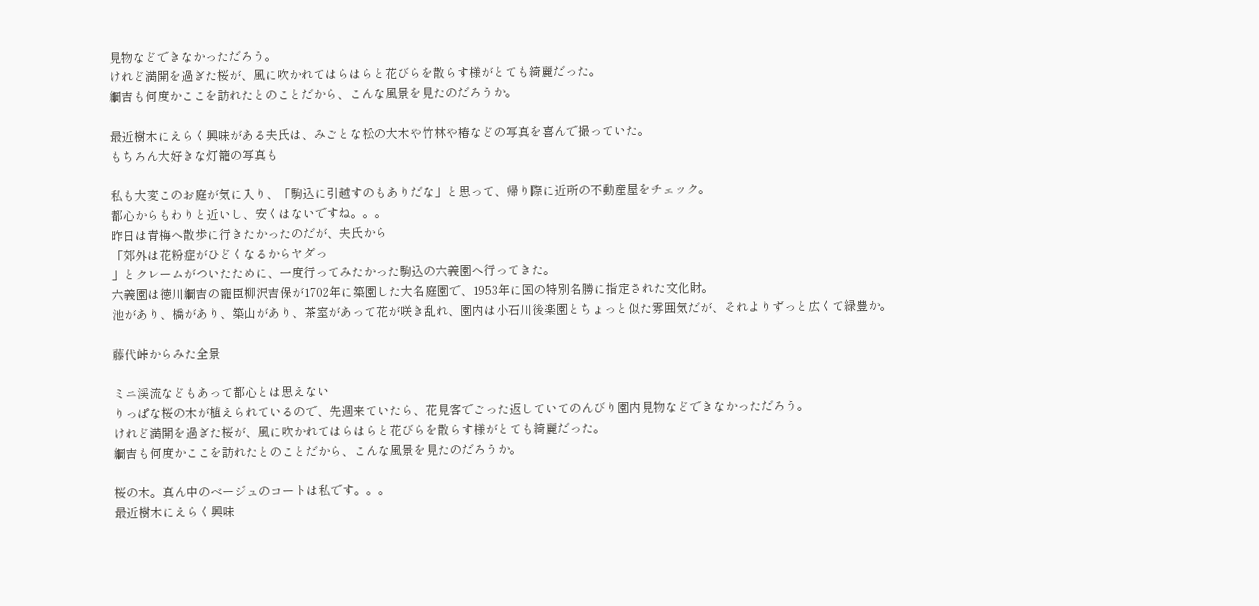見物などできなかっただろう。
けれど満開を過ぎた桜が、風に吹かれてはらはらと花びらを散らす様がとても綺麗だった。
綱吉も何度かここを訪れたとのことだから、こんな風景を見たのだろうか。

最近樹木にえらく興味がある夫氏は、みごとな松の大木や竹林や椿などの写真を喜んで撮っていた。
もちろん大好きな灯籠の写真も

私も大変このお庭が気に入り、「駒込に引越すのもありだな」と思って、帰り際に近所の不動産屋をチェック。
都心からもわりと近いし、安くはないですね。。。
昨日は青梅へ散歩に行きたかったのだが、夫氏から
「郊外は花粉症がひどくなるからヤダっ
」とクレームがついたために、一度行ってみたかった駒込の六義園へ行ってきた。
六義園は徳川綱吉の寵臣柳沢吉保が1702年に築園した大名庭園で、1953年に国の特別名勝に指定された文化財。
池があり、橋があり、築山があり、茶室があって花が咲き乱れ、園内は小石川後楽園とちょっと似た雰囲気だが、それよりずっと広くて緑豊か。

藤代峠からみた全景

ミニ渓流などもあって都心とは思えない
りっぱな桜の木が植えられているので、先週来ていたら、花見客でごった返していてのんびり園内見物などできなかっただろう。
けれど満開を過ぎた桜が、風に吹かれてはらはらと花びらを散らす様がとても綺麗だった。
綱吉も何度かここを訪れたとのことだから、こんな風景を見たのだろうか。

桜の木。真ん中のベージュのコートは私です。。。
最近樹木にえらく興味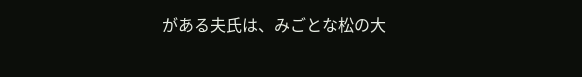がある夫氏は、みごとな松の大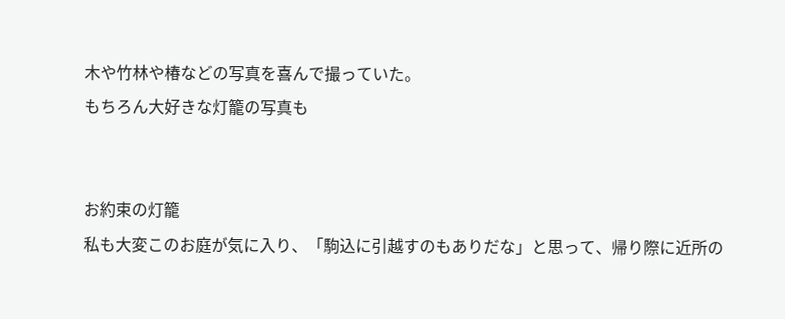木や竹林や椿などの写真を喜んで撮っていた。
もちろん大好きな灯籠の写真も


お約束の灯籠
私も大変このお庭が気に入り、「駒込に引越すのもありだな」と思って、帰り際に近所の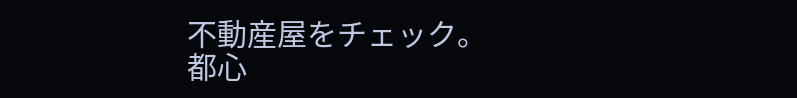不動産屋をチェック。
都心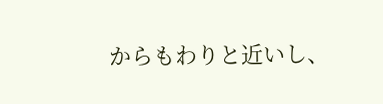からもわりと近いし、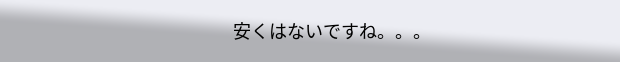安くはないですね。。。